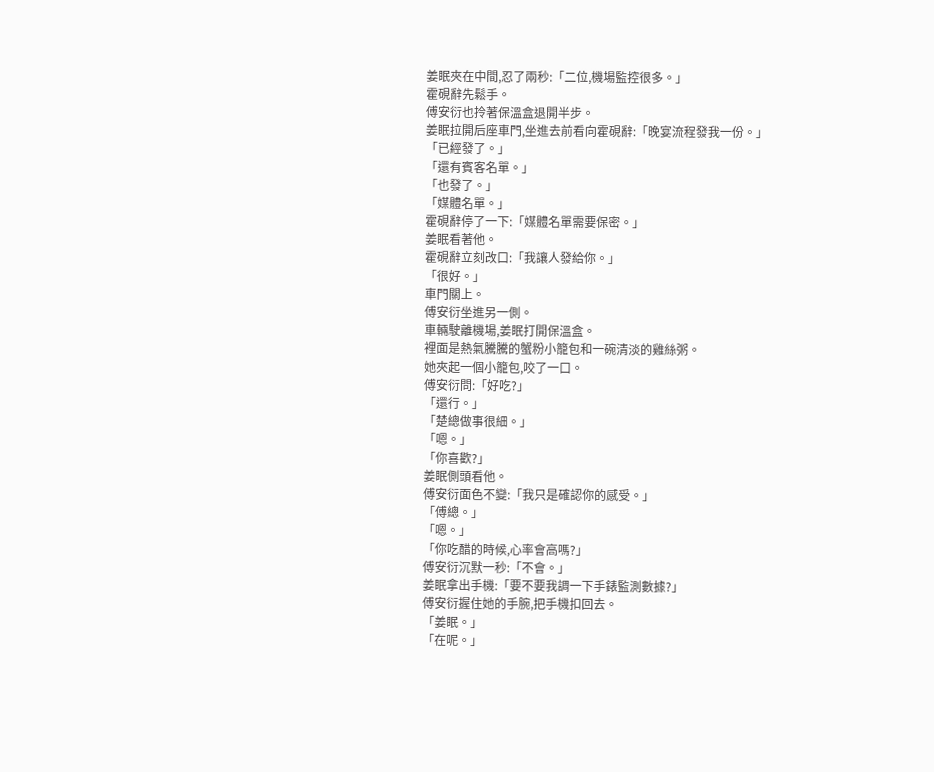姜眠夾在中間,忍了兩秒:「二位,機場監控很多。」
霍硯辭先鬆手。
傅安衍也拎著保溫盒退開半步。
姜眠拉開后座車門,坐進去前看向霍硯辭:「晚宴流程發我一份。」
「已經發了。」
「還有賓客名單。」
「也發了。」
「媒體名單。」
霍硯辭停了一下:「媒體名單需要保密。」
姜眠看著他。
霍硯辭立刻改口:「我讓人發給你。」
「很好。」
車門關上。
傅安衍坐進另一側。
車輛駛離機場,姜眠打開保溫盒。
裡面是熱氣騰騰的蟹粉小籠包和一碗清淡的雞絲粥。
她夾起一個小籠包,咬了一口。
傅安衍問:「好吃?」
「還行。」
「楚總做事很細。」
「嗯。」
「你喜歡?」
姜眠側頭看他。
傅安衍面色不變:「我只是確認你的感受。」
「傅總。」
「嗯。」
「你吃醋的時候,心率會高嗎?」
傅安衍沉默一秒:「不會。」
姜眠拿出手機:「要不要我調一下手錶監測數據?」
傅安衍握住她的手腕,把手機扣回去。
「姜眠。」
「在呢。」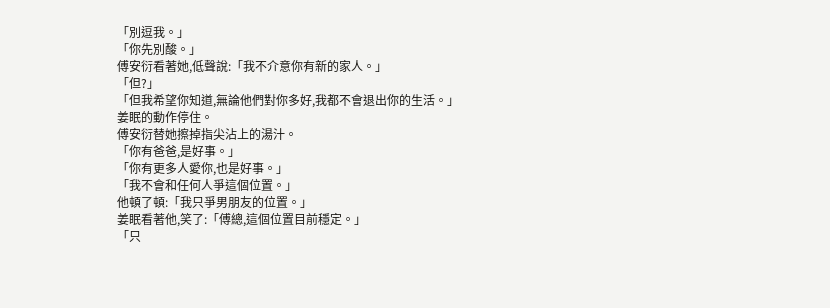「別逗我。」
「你先別酸。」
傅安衍看著她,低聲說:「我不介意你有新的家人。」
「但?」
「但我希望你知道,無論他們對你多好,我都不會退出你的生活。」
姜眠的動作停住。
傅安衍替她擦掉指尖沾上的湯汁。
「你有爸爸,是好事。」
「你有更多人愛你,也是好事。」
「我不會和任何人爭這個位置。」
他頓了頓:「我只爭男朋友的位置。」
姜眠看著他,笑了:「傅總,這個位置目前穩定。」
「只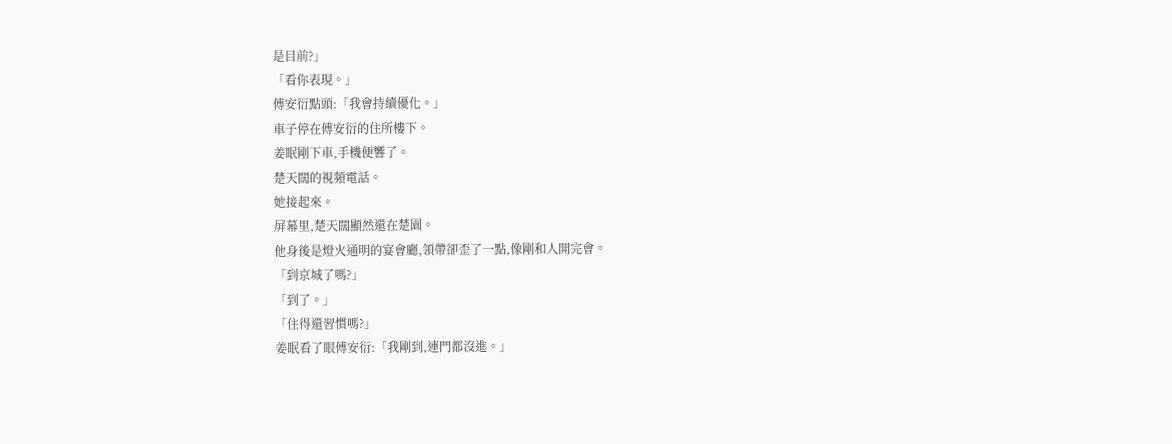是目前?」
「看你表現。」
傅安衍點頭:「我會持續優化。」
車子停在傅安衍的住所樓下。
姜眠剛下車,手機便響了。
楚天闊的視頻電話。
她接起來。
屏幕里,楚天闊顯然還在楚園。
他身後是燈火通明的宴會廳,領帶卻歪了一點,像剛和人開完會。
「到京城了嗎?」
「到了。」
「住得還習慣嗎?」
姜眠看了眼傅安衍:「我剛到,連門都沒進。」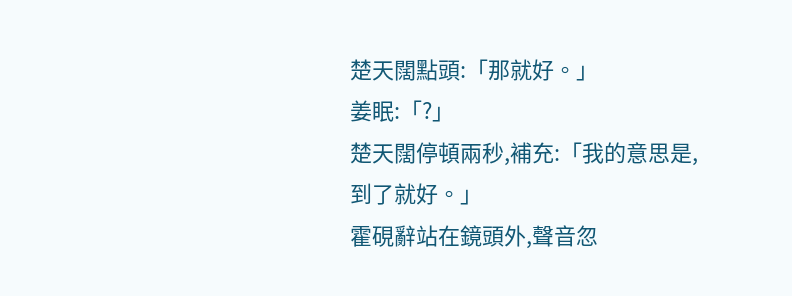楚天闊點頭:「那就好。」
姜眠:「?」
楚天闊停頓兩秒,補充:「我的意思是,到了就好。」
霍硯辭站在鏡頭外,聲音忽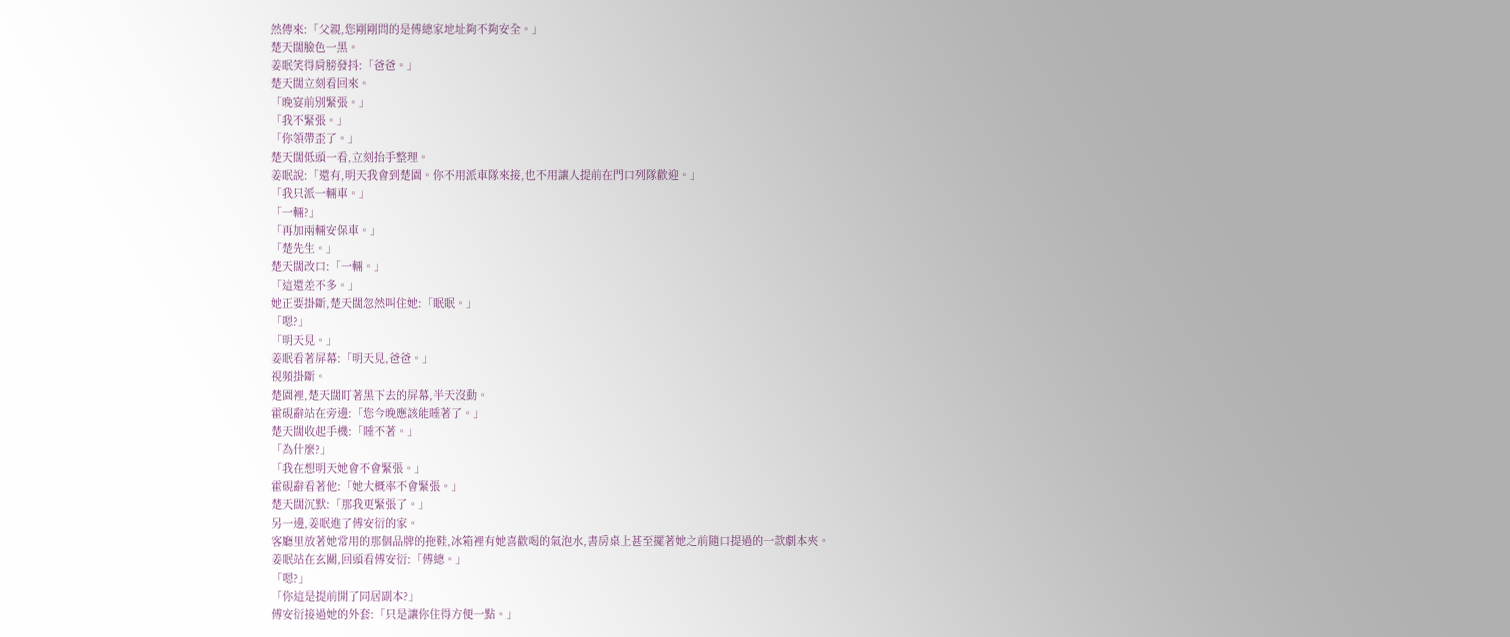然傳來:「父親,您剛剛問的是傅總家地址夠不夠安全。」
楚天闊臉色一黑。
姜眠笑得肩膀發抖:「爸爸。」
楚天闊立刻看回來。
「晚宴前別緊張。」
「我不緊張。」
「你領帶歪了。」
楚天闊低頭一看,立刻抬手整理。
姜眠說:「還有,明天我會到楚園。你不用派車隊來接,也不用讓人提前在門口列隊歡迎。」
「我只派一輛車。」
「一輛?」
「再加兩輛安保車。」
「楚先生。」
楚天闊改口:「一輛。」
「這還差不多。」
她正要掛斷,楚天闊忽然叫住她:「眠眠。」
「嗯?」
「明天見。」
姜眠看著屏幕:「明天見,爸爸。」
視頻掛斷。
楚園裡,楚天闊盯著黑下去的屏幕,半天沒動。
霍硯辭站在旁邊:「您今晚應該能睡著了。」
楚天闊收起手機:「睡不著。」
「為什麼?」
「我在想明天她會不會緊張。」
霍硯辭看著他:「她大概率不會緊張。」
楚天闊沉默:「那我更緊張了。」
另一邊,姜眠進了傅安衍的家。
客廳里放著她常用的那個品牌的拖鞋,冰箱裡有她喜歡喝的氣泡水,書房桌上甚至擺著她之前隨口提過的一款劇本夾。
姜眠站在玄關,回頭看傅安衍:「傅總。」
「嗯?」
「你這是提前開了同居副本?」
傅安衍接過她的外套:「只是讓你住得方便一點。」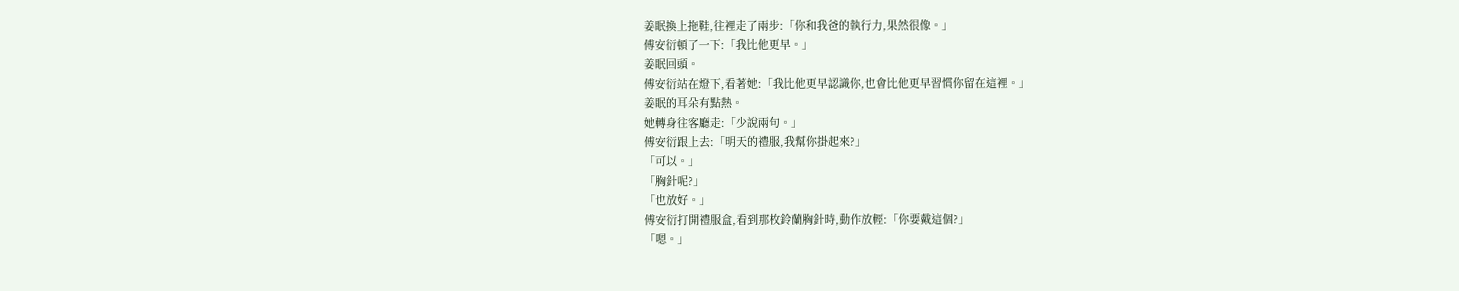姜眠換上拖鞋,往裡走了兩步:「你和我爸的執行力,果然很像。」
傅安衍頓了一下:「我比他更早。」
姜眠回頭。
傅安衍站在燈下,看著她:「我比他更早認識你,也會比他更早習慣你留在這裡。」
姜眠的耳朵有點熱。
她轉身往客廳走:「少說兩句。」
傅安衍跟上去:「明天的禮服,我幫你掛起來?」
「可以。」
「胸針呢?」
「也放好。」
傅安衍打開禮服盒,看到那枚鈴蘭胸針時,動作放輕:「你要戴這個?」
「嗯。」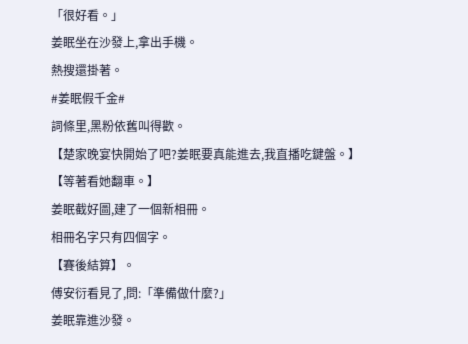「很好看。」
姜眠坐在沙發上,拿出手機。
熱搜還掛著。
#姜眠假千金#
詞條里,黑粉依舊叫得歡。
【楚家晚宴快開始了吧?姜眠要真能進去,我直播吃鍵盤。】
【等著看她翻車。】
姜眠截好圖,建了一個新相冊。
相冊名字只有四個字。
【賽後結算】。
傅安衍看見了,問:「準備做什麼?」
姜眠靠進沙發。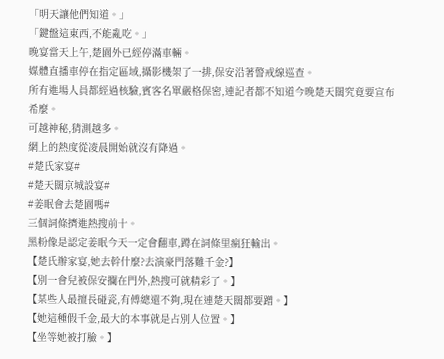「明天讓他們知道。」
「鍵盤這東西,不能亂吃。」
晚宴當天上午,楚園外已經停滿車輛。
媒體直播車停在指定區域,攝影機架了一排,保安沿著警戒線巡查。
所有進場人員都經過核驗,賓客名單嚴格保密,連記者都不知道今晚楚天闊究竟要宣布希麼。
可越神秘,猜測越多。
網上的熱度從凌晨開始就沒有降過。
#楚氏家宴#
#楚天闊京城設宴#
#姜眠會去楚園嗎#
三個詞條擠進熱搜前十。
黑粉像是認定姜眠今天一定會翻車,蹲在詞條里瘋狂輸出。
【楚氏辦家宴,她去幹什麼?去演豪門落難千金?】
【別一會兒被保安攔在門外,熱搜可就精彩了。】
【某些人最擅長碰瓷,有傅總還不夠,現在連楚天闊都要蹭。】
【她這種假千金,最大的本事就是占別人位置。】
【坐等她被打臉。】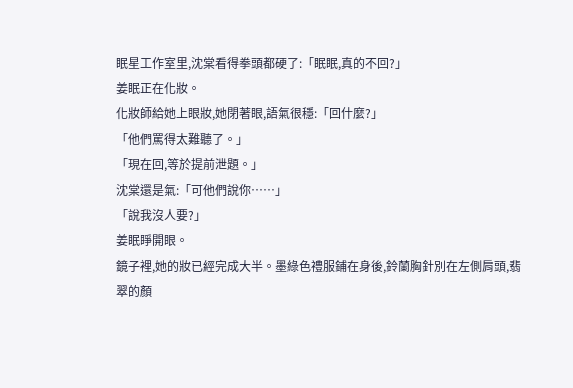眠星工作室里,沈棠看得拳頭都硬了:「眠眠,真的不回?」
姜眠正在化妝。
化妝師給她上眼妝,她閉著眼,語氣很穩:「回什麼?」
「他們罵得太難聽了。」
「現在回,等於提前泄題。」
沈棠還是氣:「可他們說你……」
「說我沒人要?」
姜眠睜開眼。
鏡子裡,她的妝已經完成大半。墨綠色禮服鋪在身後,鈴蘭胸針別在左側肩頭,翡翠的顏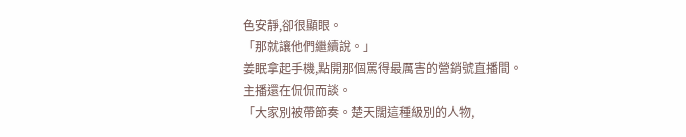色安靜,卻很顯眼。
「那就讓他們繼續說。」
姜眠拿起手機,點開那個罵得最厲害的營銷號直播間。
主播還在侃侃而談。
「大家別被帶節奏。楚天闊這種級別的人物,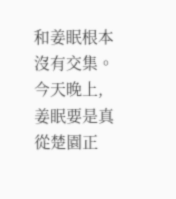和姜眠根本沒有交集。今天晚上,姜眠要是真從楚園正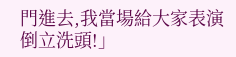門進去,我當場給大家表演倒立洗頭!」